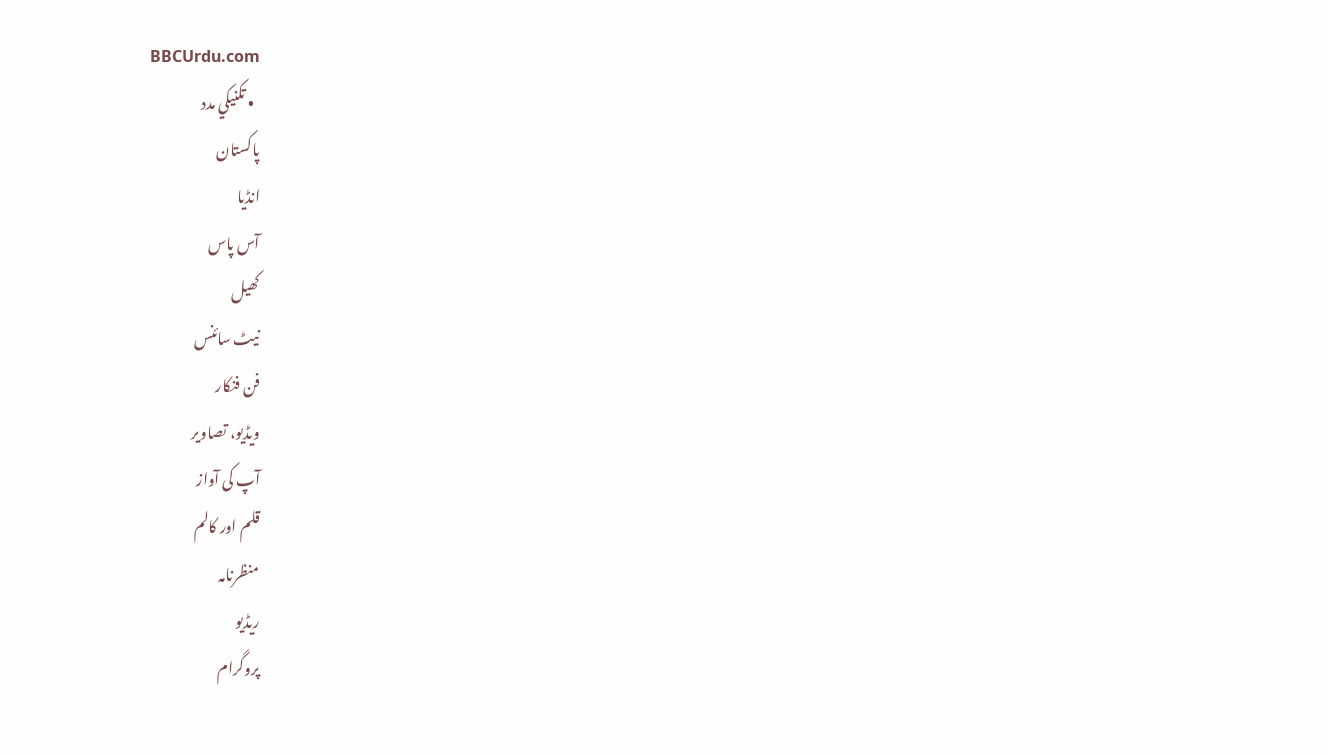BBCUrdu.com
  • تکنيکي مدد
پاکستان
انڈیا
آس پاس
کھیل
نیٹ سائنس
فن فنکار
ویڈیو، تصاویر
آپ کی آواز
قلم اور کالم
منظرنامہ
ریڈیو
پروگرام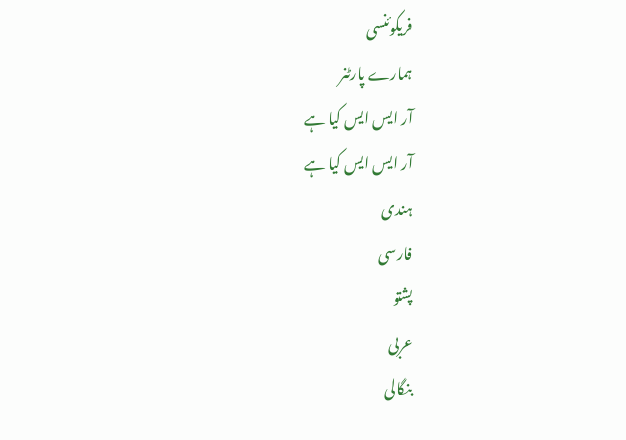فریکوئنسی
ہمارے پارٹنر
آر ایس ایس کیا ہے
آر ایس ایس کیا ہے
ہندی
فارسی
پشتو
عربی
بنگالی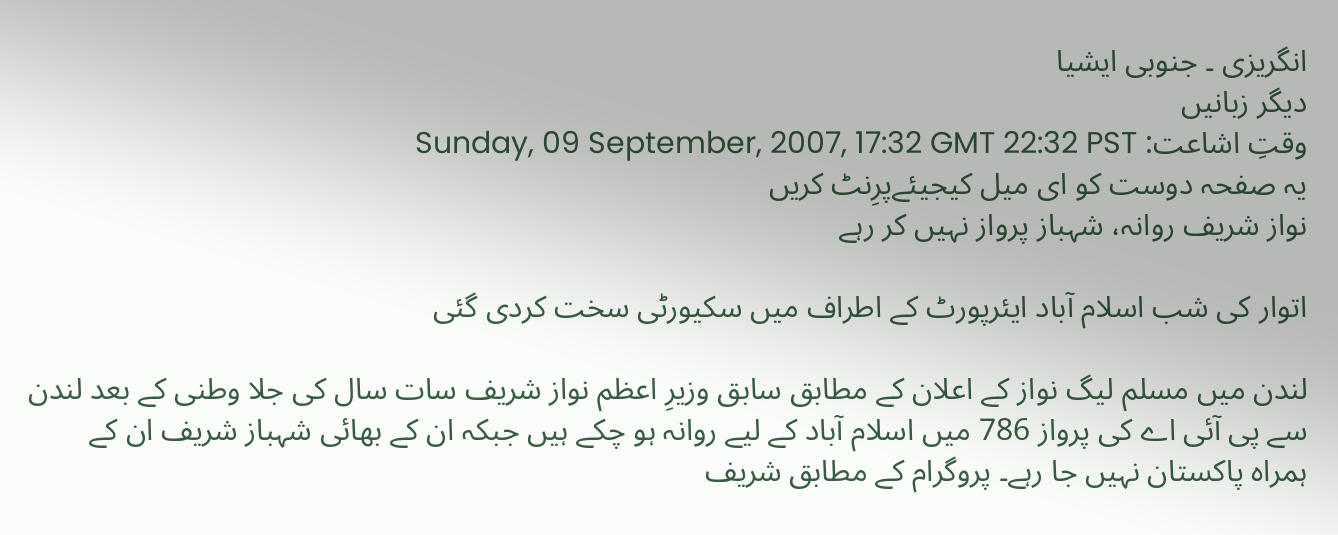انگریزی ۔ جنوبی ایشیا
دیگر زبانیں
وقتِ اشاعت: Sunday, 09 September, 2007, 17:32 GMT 22:32 PST
یہ صفحہ دوست کو ای میل کیجیئےپرِنٹ کریں
نواز شریف روانہ، شہباز پرواز نہیں کر رہے

اتوار کی شب اسلام آباد ایئرپورٹ کے اطراف میں سکیورٹی سخت کردی گئی

لندن میں مسلم لیگ نواز کے اعلان کے مطابق سابق وزیرِ اعظم نواز شریف سات سال کی جلا وطنی کے بعد لندن سے پی آئی اے کی پرواز 786 میں اسلام آباد کے لیے روانہ ہو چکے ہیں جبکہ ان کے بھائی شہباز شریف ان کے ہمراہ پاکستان نہیں جا رہے۔ پروگرام کے مطابق شریف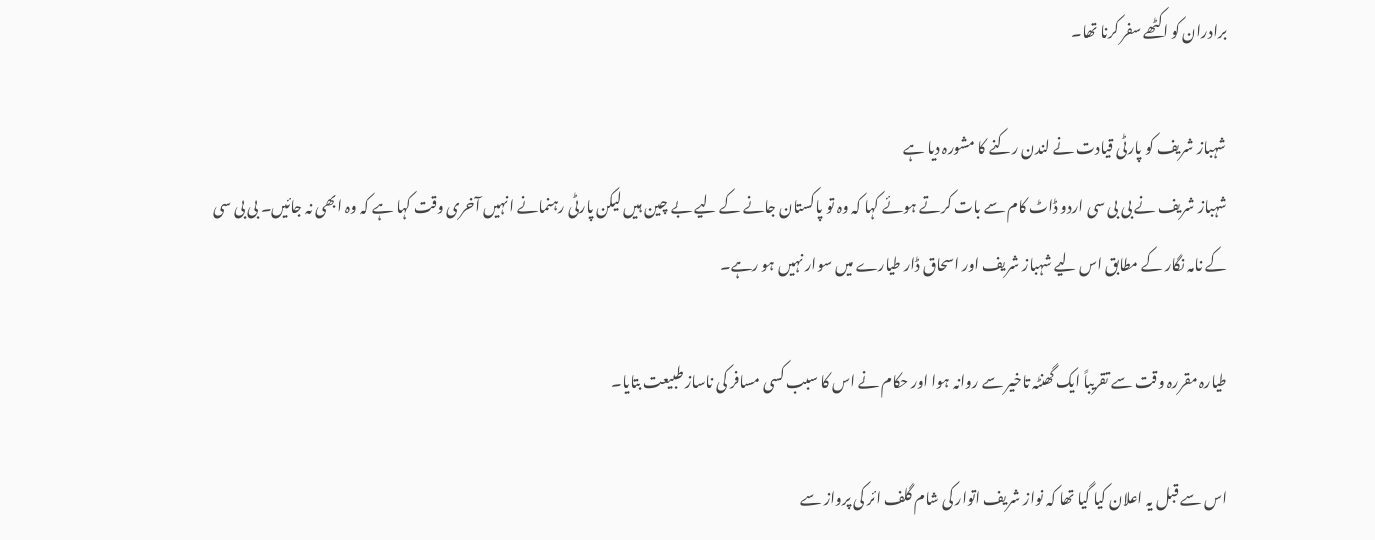برادران کو اکٹھے سفر کرنا تھا۔

شہباز شریف کو پارٹی قیادت نے لندن رکنے کا مشورہ دیا ہے
شہباز شریف نے بی بی سی اردو ڈاٹ کام سے بات کرتے ہوئے کہا کہ وہ تو پاکستان جانے کے لیے بے چین ہیں لیکن پارٹی رہنمانے انہیں آخری وقت کہا ہے کہ وہ ابھی نہ جائیں۔ بی بی سی کے نامہ نگار کے مطابق اس لیے شہباز شریف اور اسحاق ڈار طیارے میں سوار نہیں ہو رہے۔

طیارہ مقررہ وقت سے تقریباً ایک گھنٹہ تاخیر سے روانہ ہوا اور حکام نے اس کا سبب کسی مسافر کی ناساز طبیعت بتایا۔

اس سے قبل یہ اعلان کیا گیا تھا کہ نواز شریف اتوار کی شام گلف ائر کی پرواز سے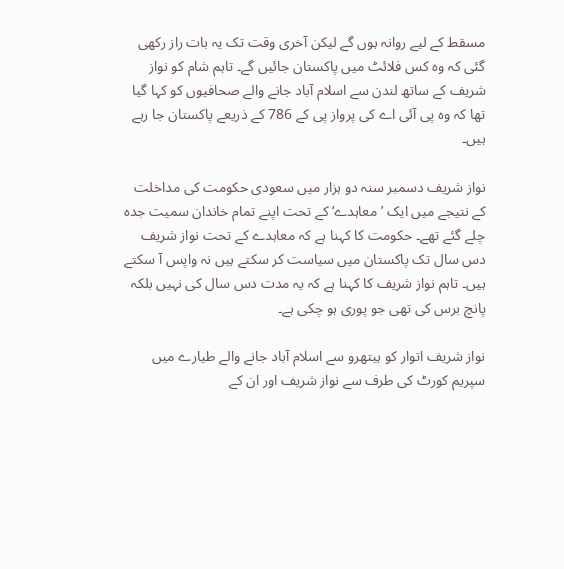مسقط کے لیے روانہ ہوں گے لیکن آخری وقت تک یہ بات راز رکھی گئی کہ وہ کس فلائٹ میں پاکستان جائیں گے۔ تاہم شام کو نواز شریف کے ساتھ لندن سے اسلام آباد جانے والے صحافیوں کو کہا گیا تھا کہ وہ پی آئی اے کی پرواز پی کے 786 کے ذریعے پاکستان جا رہے ہیں۔

نواز شریف دسمبر سنہ دو ہزار میں سعودی حکومت کی مداخلت کے نتیجے میں ایک ’معاہدے‘ کے تحت اپنے تمام خاندان سمیت جدہ چلے گئے تھے۔ حکومت کا کہنا ہے کہ معاہدے کے تحت نواز شریف دس سال تک پاکستان میں سیاست کر سکتے ہیں نہ واپس آ سکتے ہیں۔ تاہم نواز شریف کا کہنا ہے کہ یہ مدت دس سال کی نہیں بلکہ پانچ برس کی تھی جو پوری ہو چکی ہے۔

نواز شریف اتوار کو ہیتھرو سے اسلام آباد جانے والے طیارے میں
سپریم کورٹ کی طرف سے نواز شریف اور ان کے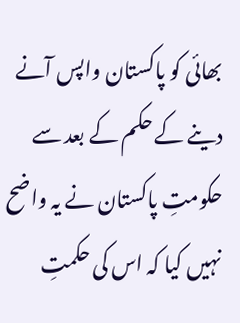بھائی کو پاکستان واپس آنے دینے کے حکم کے بعد سے حکومتِ پاکستان نے یہ واضح نہیں کیا کہ اس کی حکمتِ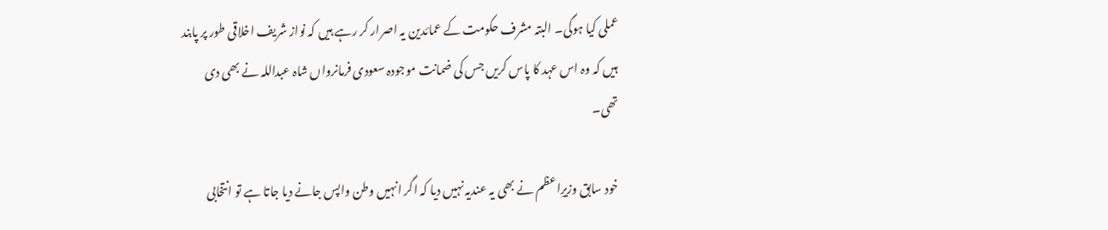عملی کیا ہوگی۔ البتہ مشرف حکومت کے عمائدین یہ اصرار کر رہے ہیں کہ نواز شریف اخلاقی طور پر پابند ہیں کہ وہ اس عہد کا پاس کریں جس کی ضمانت موجودہ سعودی فرمانرواں شاہ عبداللہ نے بھی دی تھی۔

خود سابق وزیرِاعظم نے بھی یہ عندیہ نہیں دیا کہ اگر انہیں وطن واپس جانے دیا جاتا ہے تو انتخابی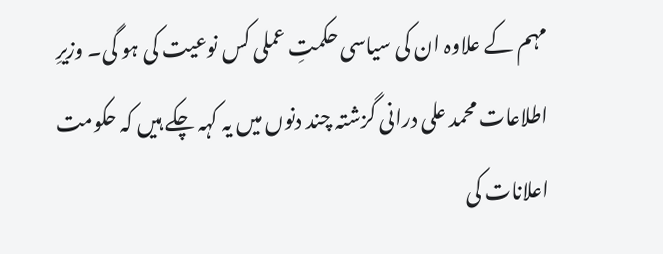مہم کے علاوہ ان کی سیاسی حکمتِ عملی کس نوعیت کی ہو گی۔ وزیرِ اطلاعات محمد علی درانی گزشتہ چند دنوں میں یہ کہہ چکے ہیں کہ حکومت اعلانات کی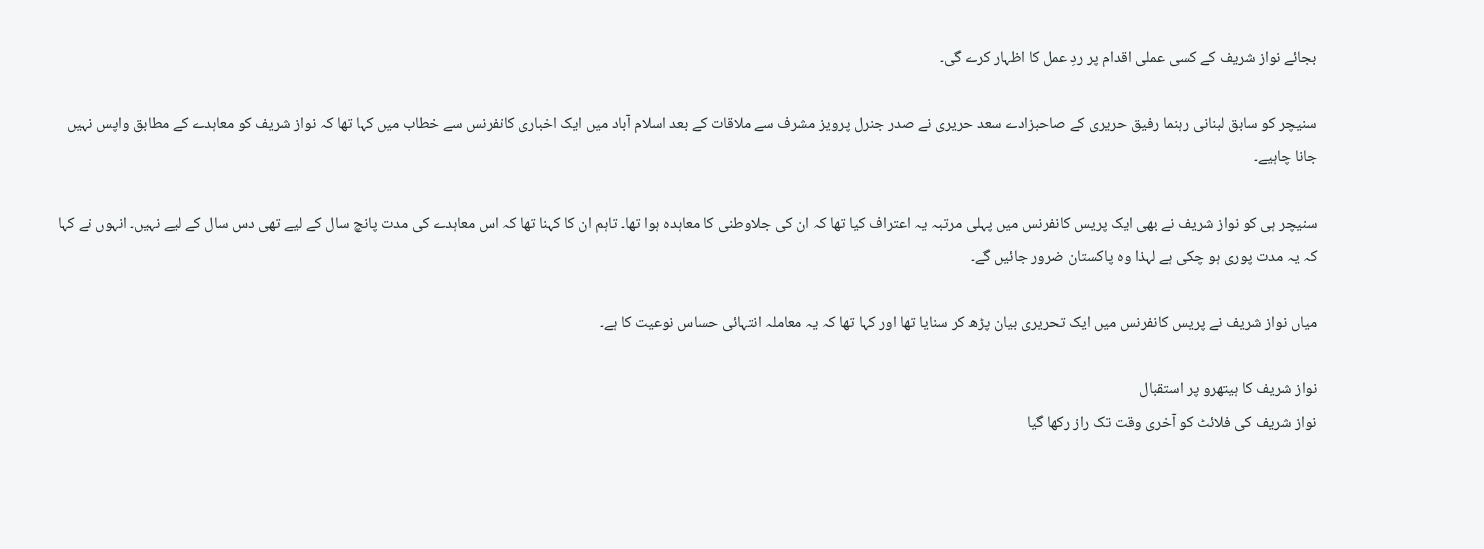بجائے نواز شریف کے کسی عملی اقدام پر ردِ عمل کا اظہار کرے گی۔

سنیچر کو سابق لبنانی رہنما رفیق حریری کے صاحبزادے سعد حریری نے صدر جنرل پرویز مشرف سے ملاقات کے بعد اسلام آباد میں ایک اخباری کانفرنس سے خطاب میں کہا تھا کہ نواز شریف کو معاہدے کے مطابق واپس نہیں جانا چاہیے۔

سنیچر ہی کو نواز شریف نے بھی ایک پریس کانفرنس میں پہلی مرتبہ یہ اعتراف کیا تھا کہ ان کی جلاوطنی کا معاہدہ ہوا تھا۔ تاہم ان کا کہنا تھا کہ اس معاہدے کی مدت پانچ سال کے لیے تھی دس سال کے لیے نہیں۔ انہوں نے کہا کہ یہ مدت پوری ہو چکی ہے لہذا وہ پاکستان ضرور جائیں گے۔

میاں نواز شریف نے پریس کانفرنس میں ایک تحریری بیان پڑھ کر سنایا تھا اور کہا تھا کہ یہ معاملہ انتہائی حساس نوعیت کا ہے۔

نواز شریف کا ہیتھرو پر استقبال
نواز شریف کی فلائٹ کو آخری وقت تک راز رکھا گیا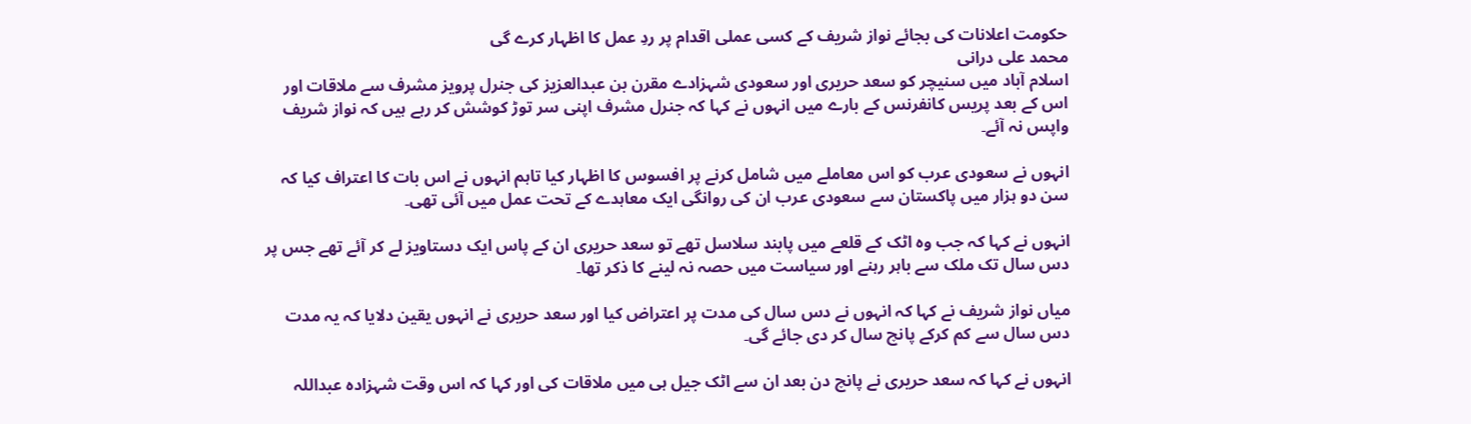حکومت اعلانات کی بجائے نواز شریف کے کسی عملی اقدام پر ردِ عمل کا اظہار کرے گی
محمد علی درانی
اسلام آباد میں سنیچر کو سعد حریری اور سعودی شہزادے مقرن بن عبدالعزیز کی جنرل پرویز مشرف سے ملاقات اور اس کے بعد پریس کانفرنس کے بارے میں انہوں نے کہا کہ جنرل مشرف اپنی سر توڑ کوشش کر رہے ہیں کہ نواز شریف واپس نہ آئے۔

انہوں نے سعودی عرب کو اس معاملے میں شامل کرنے پر افسوس کا اظہار کیا تاہم انہوں نے اس بات کا اعتراف کیا کہ سن دو ہزار میں پاکستان سے سعودی عرب ان کی روانگی ایک معاہدے کے تحت عمل میں آئی تھی۔

انہوں نے کہا کہ جب وہ اٹک کے قلعے میں پابند سلاسل تھے تو سعد حریری ان کے پاس ایک دستاویز لے کر آئے تھے جس پر دس سال تک ملک سے باہر رہنے اور سیاست میں حصہ نہ لینے کا ذکر تھا۔

میاں نواز شریف نے کہا کہ انہوں نے دس سال کی مدت پر اعتراض کیا اور سعد حریری نے انہوں یقین دلایا کہ یہ مدت دس سال سے کم کرکے پانچ سال کر دی جائے گی۔

انہوں نے کہا کہ سعد حریری نے پانچ دن بعد ان سے اٹک جیل ہی میں ملاقات کی اور کہا کہ اس وقت شہزادہ عبداللہ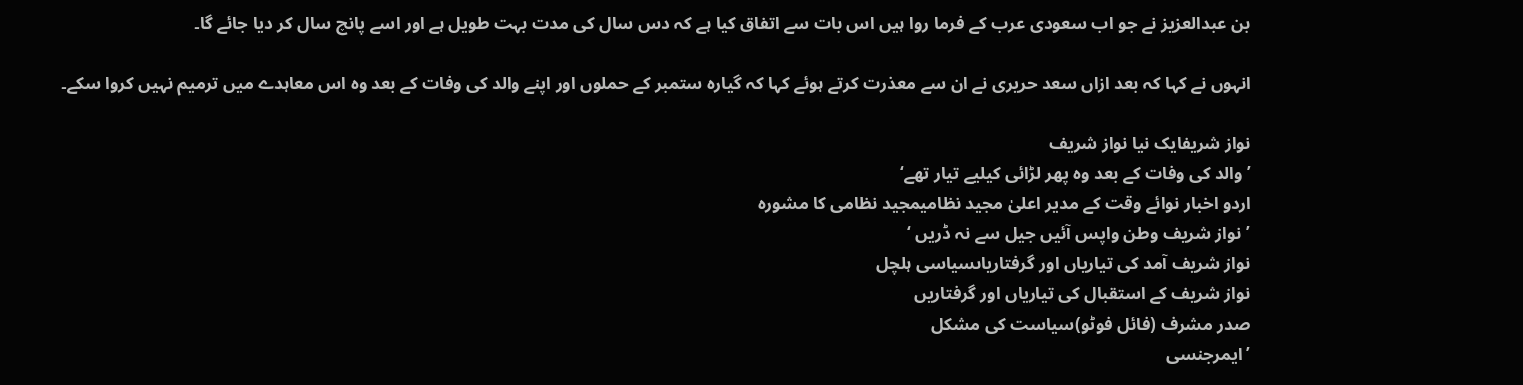بن عبدالعزیز نے جو اب سعودی عرب کے فرما روا ہیں اس بات سے اتفاق کیا ہے کہ دس سال کی مدت بہت طویل ہے اور اسے پانچ سال کر دیا جائے گا۔

انہوں نے کہا کہ بعد ازاں سعد حریری نے ان سے معذرت کرتے ہوئے کہا کہ گیارہ ستمبر کے حملوں اور اپنے والد کی وفات کے بعد وہ اس معاہدے میں ترمیم نہیں کروا سکے۔

نواز شریفایک نیا نواز شریف
’والد کی وفات کے بعد وہ پھر لڑائی کیلیے تیار تھے‘
اردو اخبار نوائے وقت کے مدیر اعلیٰ مجید نظامیمجید نظامی کا مشورہ
’نواز شریف وطن واپس آئیں جیل سے نہ ڈریں ‘
نواز شریف آمد کی تیاریاں اور گرفتاریاںسیاسی ہلچل
نواز شریف کے استقبال کی تیاریاں اور گرفتاریں
صدر مشرف (فائل فوٹو)سیاست کی مشکل
’ایمرجنسی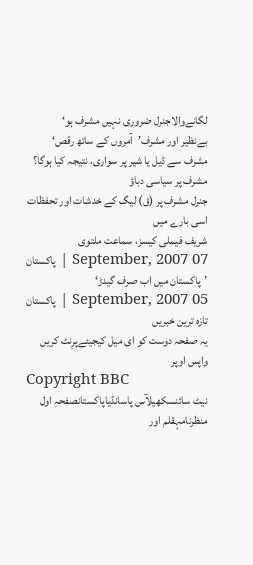لگانےوالاجنرل ضروری نہیں مشرف ہو‘
بےنظیر اور مشرف’آمروں کے ساتھ رقص‘
مشرف سے ڈیل یا شیر پر سواری، نتیجہ کیا ہوگا؟
مشرف پر سیاسی دباؤ
جنرل مشرف پر (ق) لیگ کے خدشات اور تحفظات
اسی بارے میں
شریف فیملی کیسز، سماعت ملتوی
07 September, 2007 | پاکستان
’پاکستان میں اب صرف گیدڑ‘
05 September, 2007 | پاکستان
تازہ ترین خبریں
یہ صفحہ دوست کو ای میل کیجیئےپرِنٹ کریں
واپس اوپر
Copyright BBC
نیٹ سائنسکھیلآس پاسانڈیاپاکستانصفحہِ اول
منظرنامہقلم اور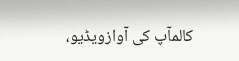کالمآپ کی آوازویڈیو،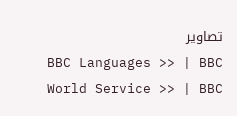تصاویر
BBC Languages >> | BBC World Service >> | BBC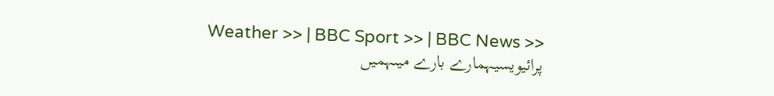Weather >> | BBC Sport >> | BBC News >>
پرائیویسیہمارے بارے میںہمیں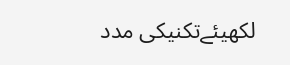لکھیئےتکنیکی مدد